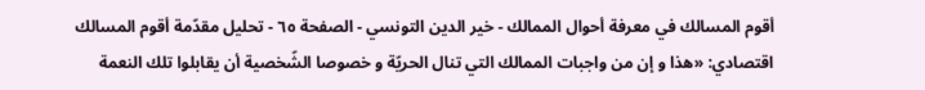أقوم المسالك في معرفة أحوال الممالك - خير الدين التونسي - الصفحة ٦٥ - تحليل مقدّمة أقوم المسالك
اقتصادي: «هذا و إن من واجبات الممالك التي تنال الحريّة و خصوصا الشّخصية أن يقابلوا تلك النعمة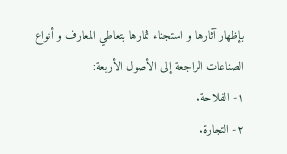بإظهار آثارها و استجناء ثمارها بتعاطي المعارف و أنواع الصناعات الراجعة إلى الأصول الأربعة:
١- الفلاحة.
٢- التجارة.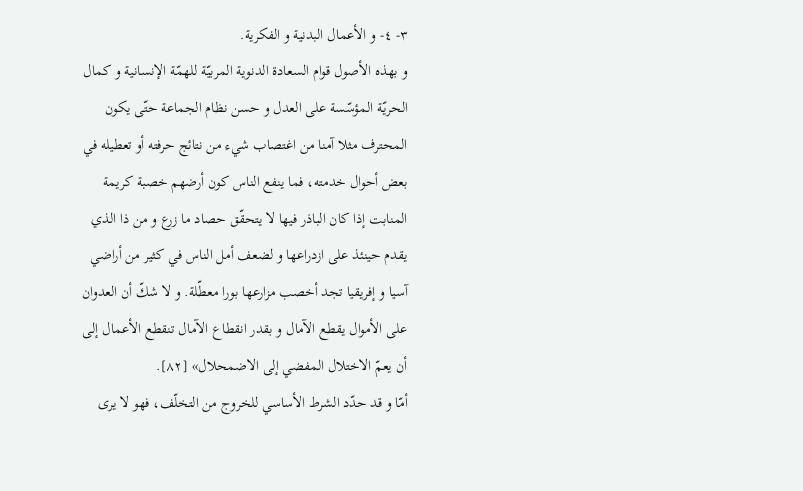٣- ٤- و الأعمال البدنية و الفكرية.
و بهذه الأصول قوام السعادة الدنوية المربيّة للهمّة الإنسانية و كمال الحريّة المؤسّسة على العدل و حسن نظام الجماعة حتّى يكون المحترف مثلا آمنا من اغتصاب شيء من نتائج حرفته أو تعطيله في بعض أحوال خدمته، فما ينفع الناس كون أرضهم خصبة كريمة المنابت إذا كان الباذر فيها لا يتحقّق حصاد ما زرع و من ذا الذي يقدم حينئذ على ازدراعها و لضعف أمل الناس في كثير من أراضي آسيا و إفريقيا تجد أخصب مزارعها بورا معطّلة. و لا شكّ أن العدوان على الأموال يقطع الآمال و بقدر انقطاع الآمال تنقطع الأعمال إلى أن يعمّ الاختلال المفضي إلى الاضمحلال» [٨٢].
أمّا و قد حدّد الشرط الأساسي للخروج من التخلّف، فهو لا يرى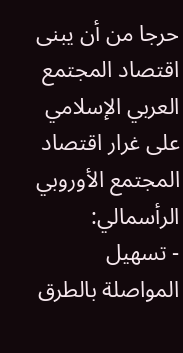حرجا من أن يبنى اقتصاد المجتمع العربي الإسلامي على غرار اقتصاد المجتمع الأوروبي الرأسمالي:
- تسهيل المواصلة بالطرق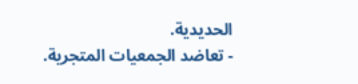الحديدية.
- تعاضد الجمعيات المتجرية.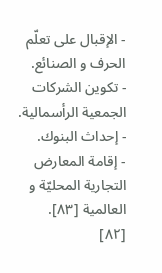- الإقبال على تعلّم الحرف و الصنائع.
- تكوين الشركات الجمعية الرأسمالية.
- إحداث البنوك.
- إقامة المعارض التجارية المحليّة و العالمية [٨٣].
[٨٢]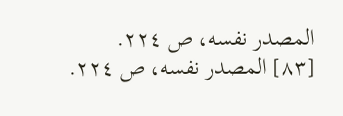المصدر نفسه، ص ٢٢٤.
[٨٣] المصدر نفسه، ص ٢٢٤.